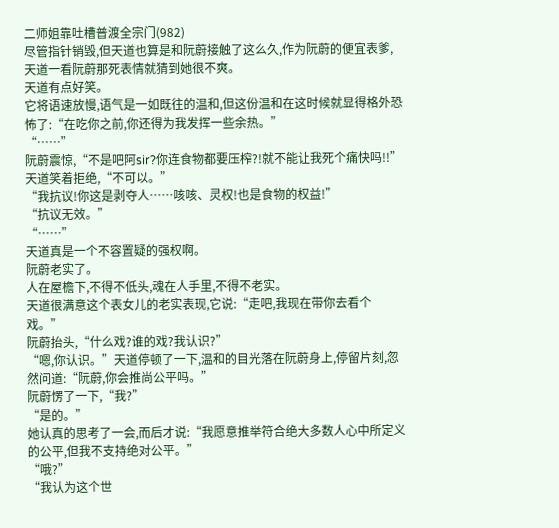二师姐靠吐槽普渡全宗门(982)
尽管指针销毁,但天道也算是和阮蔚接触了这么久,作为阮蔚的便宜表爹,天道一看阮蔚那死表情就猜到她很不爽。
天道有点好笑。
它将语速放慢,语气是一如既往的温和,但这份温和在这时候就显得格外恐怖了:“在吃你之前,你还得为我发挥一些余热。”
“……”
阮蔚震惊,“不是吧阿sir?你连食物都要压榨?!就不能让我死个痛快吗!!”
天道笑着拒绝,“不可以。”
“我抗议!你这是剥夺人……咳咳、灵权!也是食物的权益!”
“抗议无效。”
“……”
天道真是一个不容置疑的强权啊。
阮蔚老实了。
人在屋檐下,不得不低头,魂在人手里,不得不老实。
天道很满意这个表女儿的老实表现,它说:“走吧,我现在带你去看个戏。”
阮蔚抬头,“什么戏?谁的戏?我认识?”
“嗯,你认识。”天道停顿了一下,温和的目光落在阮蔚身上,停留片刻,忽然问道:“阮蔚,你会推尚公平吗。”
阮蔚愣了一下,“我?”
“是的。”
她认真的思考了一会,而后才说:“我愿意推举符合绝大多数人心中所定义的公平,但我不支持绝对公平。”
“哦?”
“我认为这个世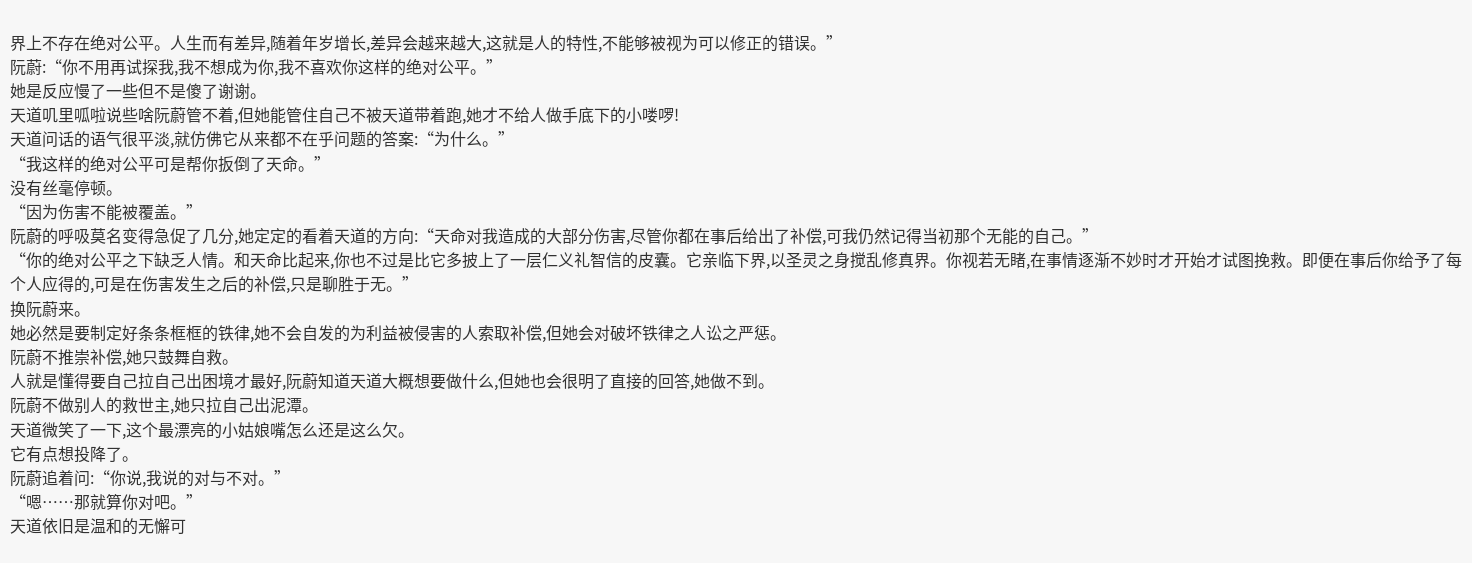界上不存在绝对公平。人生而有差异,随着年岁增长,差异会越来越大,这就是人的特性,不能够被视为可以修正的错误。”
阮蔚:“你不用再试探我,我不想成为你,我不喜欢你这样的绝对公平。”
她是反应慢了一些但不是傻了谢谢。
天道叽里呱啦说些啥阮蔚管不着,但她能管住自己不被天道带着跑,她才不给人做手底下的小喽啰!
天道问话的语气很平淡,就仿佛它从来都不在乎问题的答案:“为什么。”
“我这样的绝对公平可是帮你扳倒了天命。”
没有丝毫停顿。
“因为伤害不能被覆盖。”
阮蔚的呼吸莫名变得急促了几分,她定定的看着天道的方向:“天命对我造成的大部分伤害,尽管你都在事后给出了补偿,可我仍然记得当初那个无能的自己。”
“你的绝对公平之下缺乏人情。和天命比起来,你也不过是比它多披上了一层仁义礼智信的皮囊。它亲临下界,以圣灵之身搅乱修真界。你视若无睹,在事情逐渐不妙时才开始才试图挽救。即便在事后你给予了每个人应得的,可是在伤害发生之后的补偿,只是聊胜于无。”
换阮蔚来。
她必然是要制定好条条框框的铁律,她不会自发的为利益被侵害的人索取补偿,但她会对破坏铁律之人讼之严惩。
阮蔚不推崇补偿,她只鼓舞自救。
人就是懂得要自己拉自己出困境才最好,阮蔚知道天道大概想要做什么,但她也会很明了直接的回答,她做不到。
阮蔚不做别人的救世主,她只拉自己出泥潭。
天道微笑了一下,这个最漂亮的小姑娘嘴怎么还是这么欠。
它有点想投降了。
阮蔚追着问:“你说,我说的对与不对。”
“嗯……那就算你对吧。”
天道依旧是温和的无懈可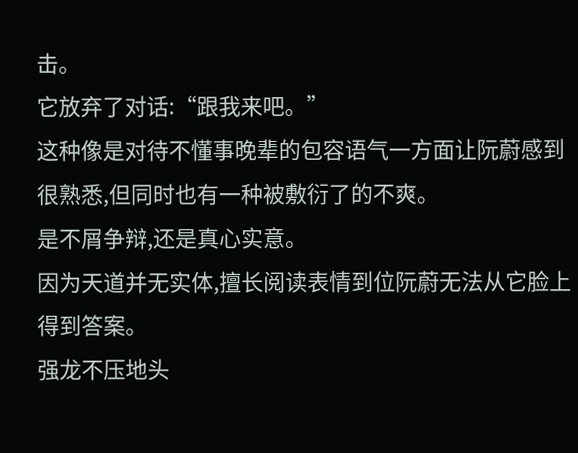击。
它放弃了对话:“跟我来吧。”
这种像是对待不懂事晚辈的包容语气一方面让阮蔚感到很熟悉,但同时也有一种被敷衍了的不爽。
是不屑争辩,还是真心实意。
因为天道并无实体,擅长阅读表情到位阮蔚无法从它脸上得到答案。
强龙不压地头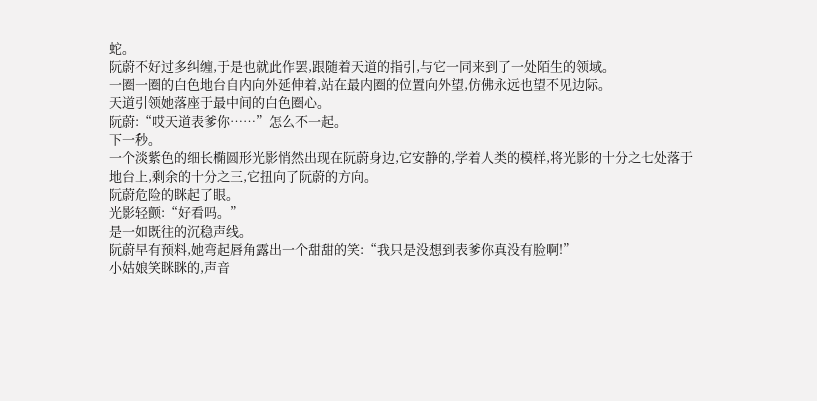蛇。
阮蔚不好过多纠缠,于是也就此作罢,跟随着天道的指引,与它一同来到了一处陌生的领域。
一圈一圈的白色地台自内向外延伸着,站在最内圈的位置向外望,仿佛永远也望不见边际。
天道引领她落座于最中间的白色圈心。
阮蔚:“哎天道表爹你……”怎么不一起。
下一秒。
一个淡紫色的细长椭圆形光影悄然出现在阮蔚身边,它安静的,学着人类的模样,将光影的十分之七处落于地台上,剩余的十分之三,它扭向了阮蔚的方向。
阮蔚危险的眯起了眼。
光影轻颤:“好看吗。”
是一如既往的沉稳声线。
阮蔚早有预料,她弯起唇角露出一个甜甜的笑:“我只是没想到表爹你真没有脸啊!”
小姑娘笑眯眯的,声音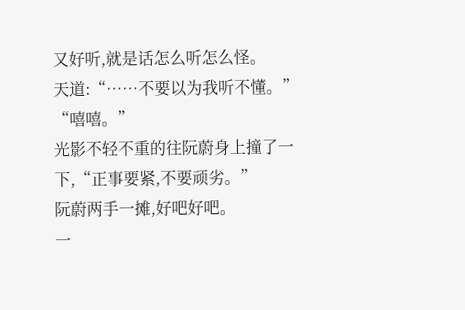又好听,就是话怎么听怎么怪。
天道:“……不要以为我听不懂。”
“嘻嘻。”
光影不轻不重的往阮蔚身上撞了一下,“正事要紧,不要顽劣。”
阮蔚两手一摊,好吧好吧。
一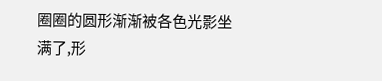圈圈的圆形渐渐被各色光影坐满了,形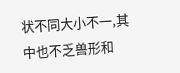状不同大小不一,其中也不乏兽形和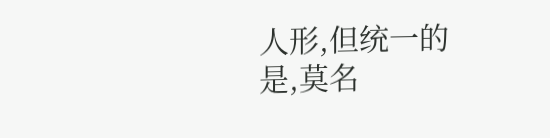人形,但统一的是,莫名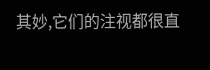其妙,它们的注视都很直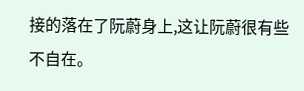接的落在了阮蔚身上,这让阮蔚很有些不自在。